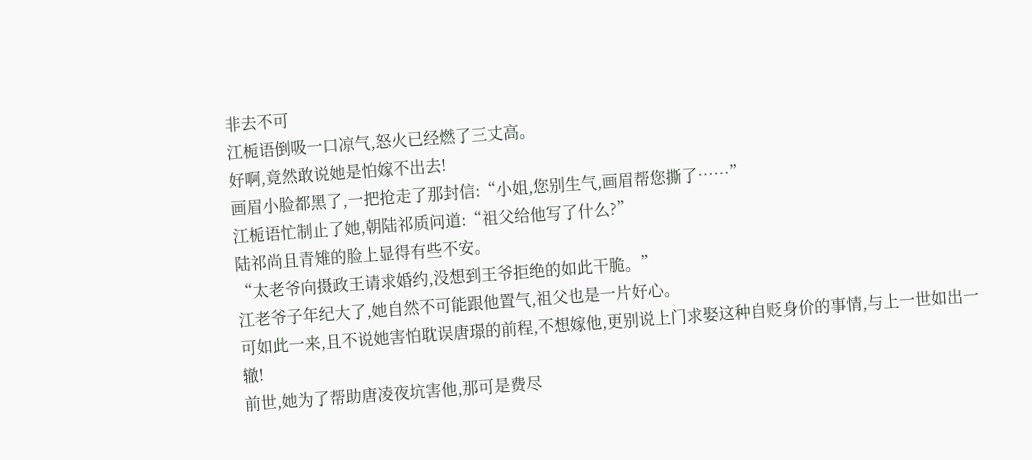非去不可
江栀语倒吸一口凉气,怒火已经燃了三丈高。
好啊,竟然敢说她是怕嫁不出去!
画眉小脸都黑了,一把抢走了那封信:“小姐,您别生气,画眉帮您撕了……”
江栀语忙制止了她,朝陆祁质问道:“祖父给他写了什么?”
陆祁尚且青雉的脸上显得有些不安。
“太老爷向摄政王请求婚约,没想到王爷拒绝的如此干脆。”
江老爷子年纪大了,她自然不可能跟他置气,祖父也是一片好心。
可如此一来,且不说她害怕耽误唐璟的前程,不想嫁他,更别说上门求娶这种自贬身价的事情,与上一世如出一辙!
前世,她为了帮助唐凌夜坑害他,那可是费尽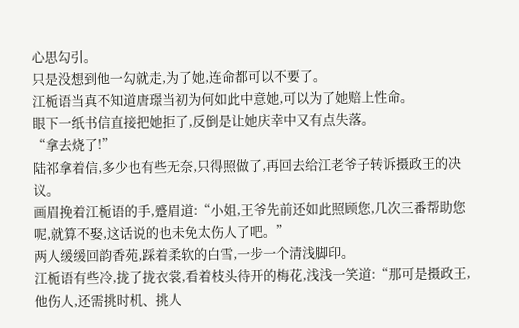心思勾引。
只是没想到他一勾就走,为了她,连命都可以不要了。
江栀语当真不知道唐璟当初为何如此中意她,可以为了她赔上性命。
眼下一纸书信直接把她拒了,反倒是让她庆幸中又有点失落。
“拿去烧了!”
陆祁拿着信,多少也有些无奈,只得照做了,再回去给江老爷子转诉摄政王的决议。
画眉挽着江栀语的手,蹙眉道:“小姐,王爷先前还如此照顾您,几次三番帮助您呢,就算不娶,这话说的也未免太伤人了吧。”
两人缓缓回韵香苑,踩着柔软的白雪,一步一个清浅脚印。
江栀语有些冷,拢了拢衣裳,看着枝头待开的梅花,浅浅一笑道:“那可是摄政王,他伤人,还需挑时机、挑人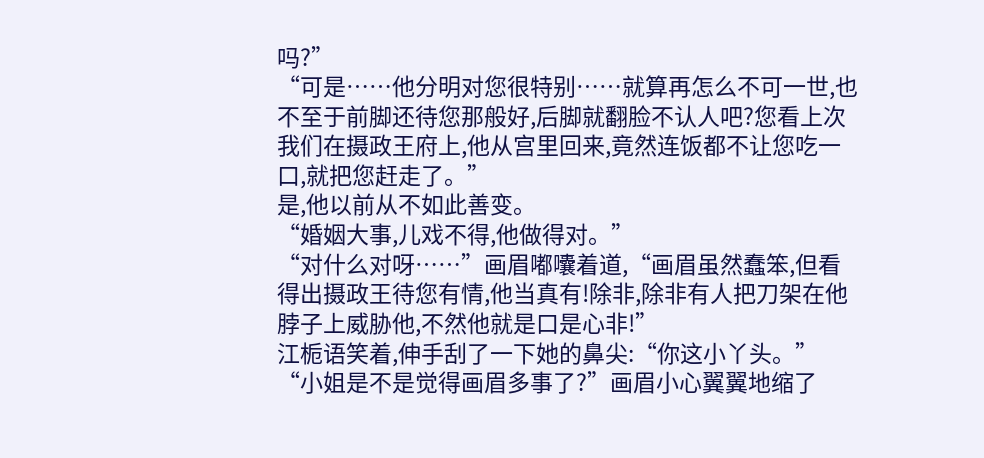吗?”
“可是……他分明对您很特别……就算再怎么不可一世,也不至于前脚还待您那般好,后脚就翻脸不认人吧?您看上次我们在摄政王府上,他从宫里回来,竟然连饭都不让您吃一口,就把您赶走了。”
是,他以前从不如此善变。
“婚姻大事,儿戏不得,他做得对。”
“对什么对呀……”画眉嘟囔着道,“画眉虽然蠢笨,但看得出摄政王待您有情,他当真有!除非,除非有人把刀架在他脖子上威胁他,不然他就是口是心非!”
江栀语笑着,伸手刮了一下她的鼻尖:“你这小丫头。”
“小姐是不是觉得画眉多事了?”画眉小心翼翼地缩了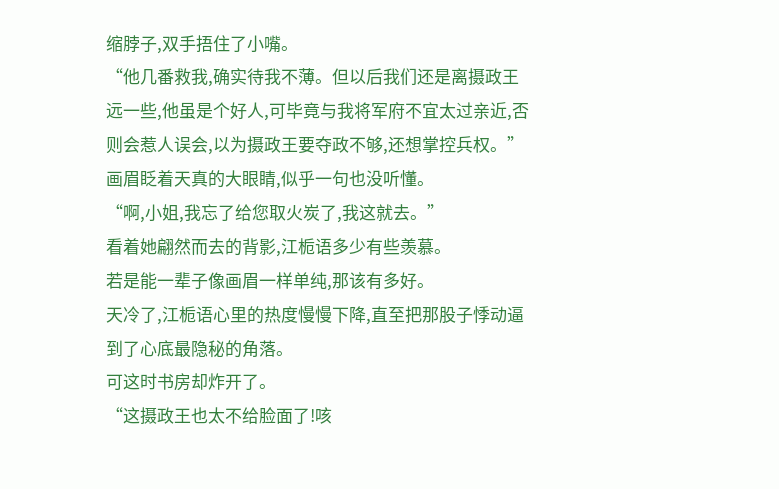缩脖子,双手捂住了小嘴。
“他几番救我,确实待我不薄。但以后我们还是离摄政王远一些,他虽是个好人,可毕竟与我将军府不宜太过亲近,否则会惹人误会,以为摄政王要夺政不够,还想掌控兵权。”
画眉眨着天真的大眼睛,似乎一句也没听懂。
“啊,小姐,我忘了给您取火炭了,我这就去。”
看着她翩然而去的背影,江栀语多少有些羡慕。
若是能一辈子像画眉一样单纯,那该有多好。
天冷了,江栀语心里的热度慢慢下降,直至把那股子悸动逼到了心底最隐秘的角落。
可这时书房却炸开了。
“这摄政王也太不给脸面了!咳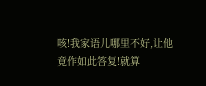咳!我家语儿哪里不好,让他竟作如此答复!就算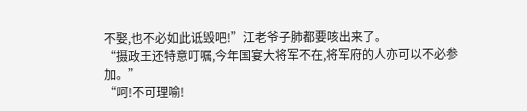不娶,也不必如此诋毁吧!”江老爷子肺都要咳出来了。
“摄政王还特意叮嘱,今年国宴大将军不在,将军府的人亦可以不必参加。”
“呵!不可理喻!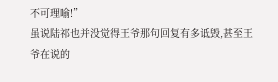不可理喻!”
虽说陆祁也并没觉得王爷那句回复有多诋毁,甚至王爷在说的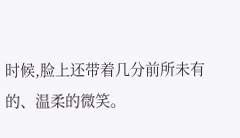时候,脸上还带着几分前所未有的、温柔的微笑。